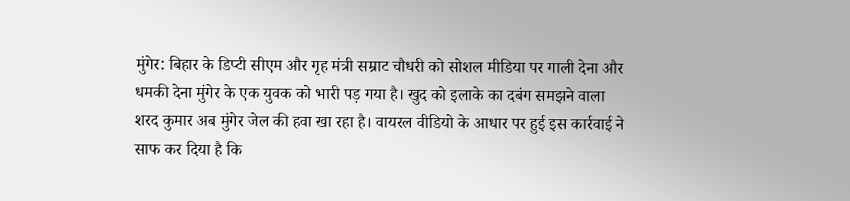मुंगेर: बिहार के डिप्टी सीएम और गृह मंत्री सम्राट चौधरी को सोशल मीडिया पर गाली देना और धमकी देना मुंगेर के एक युवक को भारी पड़ गया है। खुद को इलाके का दबंग समझने वाला शरद कुमार अब मुंगेर जेल की हवा खा रहा है। वायरल वीडियो के आधार पर हुई इस कार्रवाई ने साफ कर दिया है कि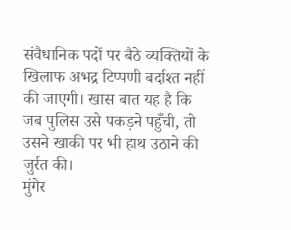संवैधानिक पदों पर बैठे व्यक्तियों के खिलाफ अभद्र टिप्पणी बर्दाश्त नहीं की जाएगी। खास बात यह है कि जब पुलिस उसे पकड़ने पहुँची, तो उसने खाकी पर भी हाथ उठाने की जुर्रत की।
मुंगेर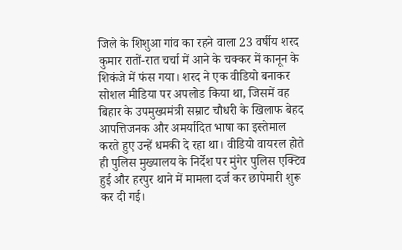जिले के शिशुआ गांव का रहने वाला 23 वर्षीय शरद कुमार रातों-रात चर्चा में आने के चक्कर में कानून के शिकंजे में फंस गया। शरद ने एक वीडियो बनाकर सोशल मीडिया पर अपलोड किया था, जिसमें वह बिहार के उपमुख्यमंत्री सम्राट चौधरी के खिलाफ बेहद आपत्तिजनक और अमर्यादित भाषा का इस्तेमाल करते हुए उन्हें धमकी दे रहा था। वीडियो वायरल होते ही पुलिस मुख्यालय के निर्देश पर मुंगेर पुलिस एक्टिव हुई और हरपुर थाने में मामला दर्ज कर छापेमारी शुरू कर दी गई।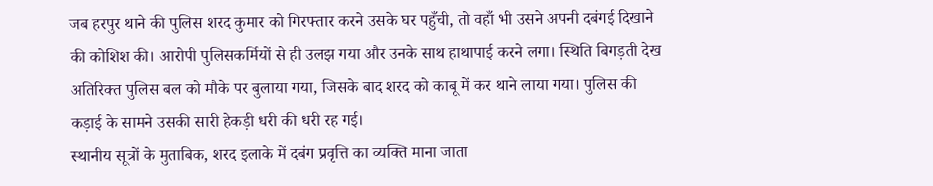जब हरपुर थाने की पुलिस शरद कुमार को गिरफ्तार करने उसके घर पहुँची, तो वहाँ भी उसने अपनी दबंगई दिखाने की कोशिश की। आरोपी पुलिसकर्मियों से ही उलझ गया और उनके साथ हाथापाई करने लगा। स्थिति बिगड़ती देख अतिरिक्त पुलिस बल को मौके पर बुलाया गया, जिसके बाद शरद को काबू में कर थाने लाया गया। पुलिस की कड़ाई के सामने उसकी सारी हेकड़ी धरी की धरी रह गई।
स्थानीय सूत्रों के मुताबिक, शरद इलाके में दबंग प्रवृत्ति का व्यक्ति माना जाता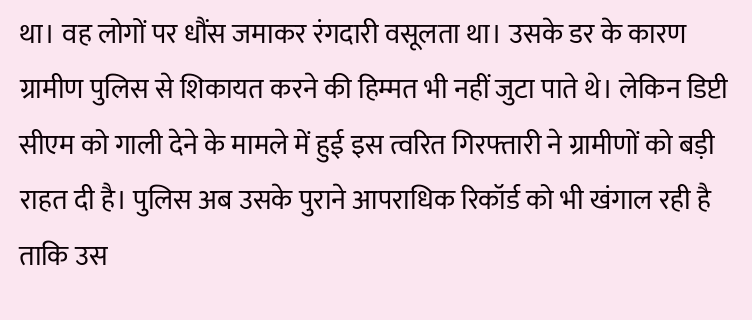था। वह लोगों पर धौंस जमाकर रंगदारी वसूलता था। उसके डर के कारण ग्रामीण पुलिस से शिकायत करने की हिम्मत भी नहीं जुटा पाते थे। लेकिन डिप्टी सीएम को गाली देने के मामले में हुई इस त्वरित गिरफ्तारी ने ग्रामीणों को बड़ी राहत दी है। पुलिस अब उसके पुराने आपराधिक रिकॉर्ड को भी खंगाल रही है ताकि उस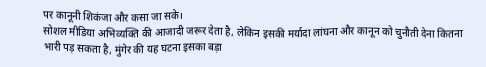पर कानूनी शिकंजा और कसा जा सके।
सोशल मीडिया अभिव्यक्ति की आजादी जरूर देता है, लेकिन इसकी मर्यादा लांघना और कानून को चुनौती देना कितना भारी पड़ सकता है, मुंगेर की यह घटना इसका बड़ा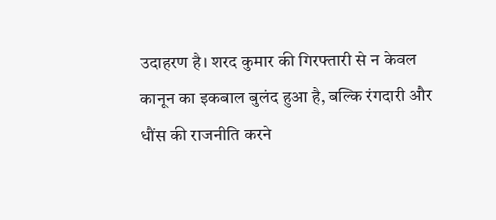उदाहरण है। शरद कुमार की गिरफ्तारी से न केवल कानून का इकबाल बुलंद हुआ है, बल्कि रंगदारी और धौंस की राजनीति करने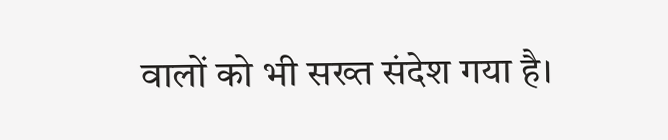वालों को भी सख्त संदेश गया है।